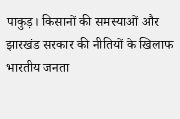पाकुड़। किसानों की समस्याओं और झारखंड सरकार की नीतियों के खिलाफ भारतीय जनता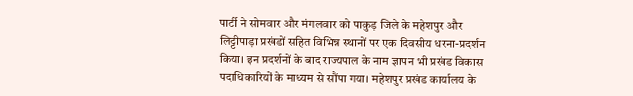पार्टी ने सोमवार और मंगलवार को पाकुड़ जिले के महेशपुर और लिट्टीपाड़ा प्रखंडों सहित विभिन्न स्थानों पर एक दिवसीय धरना-प्रदर्शन किया। इन प्रदर्शनों के बाद राज्यपाल के नाम ज्ञापन भी प्रखंड विकास पदाधिकारियों के माध्यम से सौंपा गया। महेशपुर प्रखंड कार्यालय के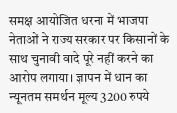समक्ष आयोजित धरना में भाजपा नेताओं ने राज्य सरकार पर किसानों के साथ चुनावी वादे पूरे नहीं करने का आरोप लगाया। ज्ञापन में धान का न्यूनतम समर्थन मूल्य 3200 रुपये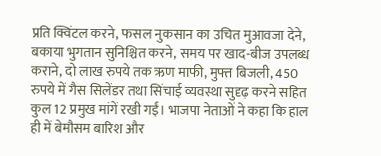प्रति क्विंटल करने, फसल नुकसान का उचित मुआवजा देने, बकाया भुगतान सुनिश्चित करने, समय पर खाद-बीज उपलब्ध कराने, दो लाख रुपये तक ऋण माफी, मुफ्त बिजली, 450 रुपये में गैस सिलेंडर तथा सिंचाई व्यवस्था सुदृढ़ करने सहित कुल 12 प्रमुख मांगें रखी गईं। भाजपा नेताओं ने कहा कि हाल ही में बेमौसम बारिश और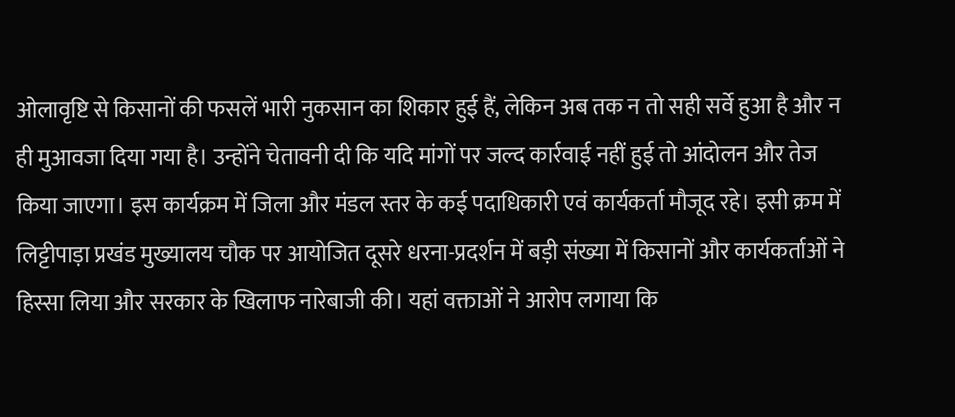ओलावृष्टि से किसानों की फसलें भारी नुकसान का शिकार हुई हैं, लेकिन अब तक न तो सही सर्वे हुआ है और न ही मुआवजा दिया गया है। उन्होंने चेतावनी दी कि यदि मांगों पर जल्द कार्रवाई नहीं हुई तो आंदोलन और तेज किया जाएगा। इस कार्यक्रम में जिला और मंडल स्तर के कई पदाधिकारी एवं कार्यकर्ता मौजूद रहे। इसी क्रम में लिट्टीपाड़ा प्रखंड मुख्यालय चौक पर आयोजित दूसरे धरना-प्रदर्शन में बड़ी संख्या में किसानों और कार्यकर्ताओं ने हिस्सा लिया और सरकार के खिलाफ नारेबाजी की। यहां वक्ताओं ने आरोप लगाया कि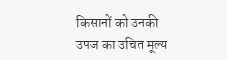किसानों को उनकी उपज का उचित मूल्य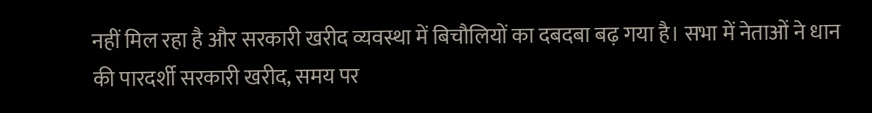नहीं मिल रहा है और सरकारी खरीद व्यवस्था में बिचौलियों का दबदबा बढ़ गया है। सभा में नेताओं ने धान की पारदर्शी सरकारी खरीद, समय पर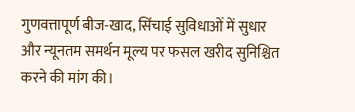गुणवत्तापूर्ण बीज-खाद, सिंचाई सुविधाओं में सुधार और न्यूनतम समर्थन मूल्य पर फसल खरीद सुनिश्चित करने की मांग की।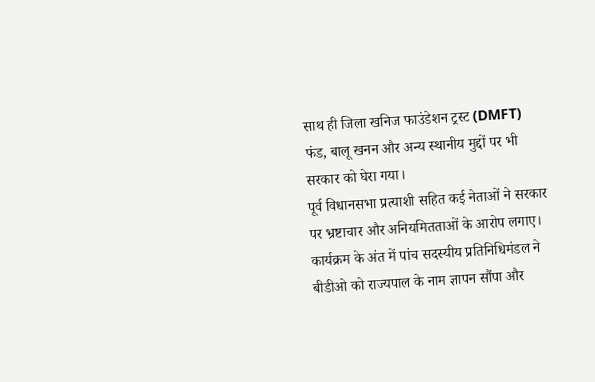साथ ही जिला खनिज फाउंडेशन ट्रस्ट (DMFT) फंड, बालू खनन और अन्य स्थानीय मुद्दों पर भी सरकार को घेरा गया।
पूर्व विधानसभा प्रत्याशी सहित कई नेताओं ने सरकार पर भ्रष्टाचार और अनियमितताओं के आरोप लगाए। कार्यक्रम के अंत में पांच सदस्यीय प्रतिनिधिमंडल ने बीडीओ को राज्यपाल के नाम ज्ञापन सौंपा और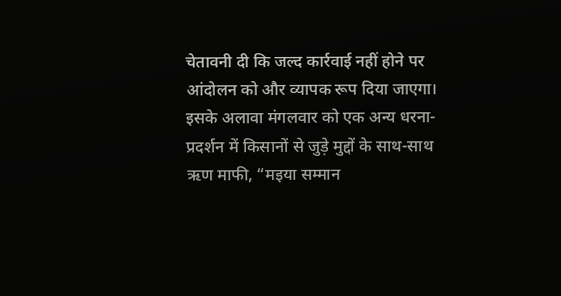चेतावनी दी कि जल्द कार्रवाई नहीं होने पर आंदोलन को और व्यापक रूप दिया जाएगा। इसके अलावा मंगलवार को एक अन्य धरना-प्रदर्शन में किसानों से जुड़े मुद्दों के साथ-साथ ऋण माफी, “मइया सम्मान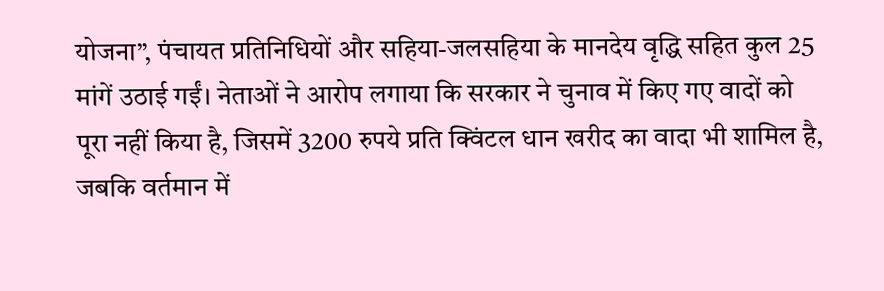योजना”, पंचायत प्रतिनिधियों और सहिया-जलसहिया के मानदेय वृद्धि सहित कुल 25 मांगें उठाई गईं। नेताओं ने आरोप लगाया कि सरकार ने चुनाव में किए गए वादों को पूरा नहीं किया है, जिसमें 3200 रुपये प्रति क्विंटल धान खरीद का वादा भी शामिल है, जबकि वर्तमान में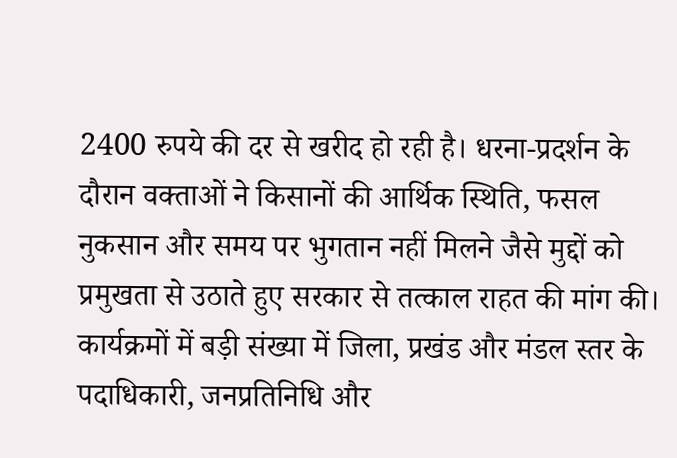2400 रुपये की दर से खरीद हो रही है। धरना-प्रदर्शन के दौरान वक्ताओं ने किसानों की आर्थिक स्थिति, फसल नुकसान और समय पर भुगतान नहीं मिलने जैसे मुद्दों को प्रमुखता से उठाते हुए सरकार से तत्काल राहत की मांग की। कार्यक्रमों में बड़ी संख्या में जिला, प्रखंड और मंडल स्तर के पदाधिकारी, जनप्रतिनिधि और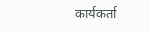कार्यकर्ता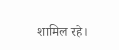शामिल रहे।